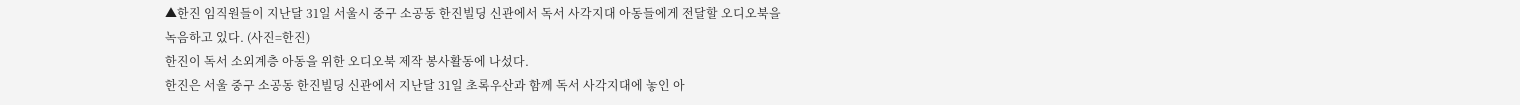▲한진 임직원들이 지난달 31일 서울시 중구 소공동 한진빌딩 신관에서 독서 사각지대 아동들에게 전달할 오디오북을 녹음하고 있다. (사진=한진)
한진이 독서 소외계층 아동을 위한 오디오북 제작 봉사활동에 나섰다.
한진은 서울 중구 소공동 한진빌딩 신관에서 지난달 31일 초록우산과 함께 독서 사각지대에 놓인 아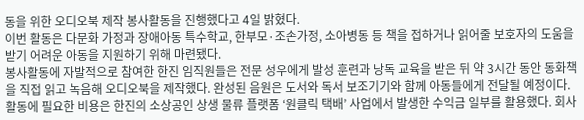동을 위한 오디오북 제작 봉사활동을 진행했다고 4일 밝혔다.
이번 활동은 다문화 가정과 장애아동 특수학교, 한부모·조손가정, 소아병동 등 책을 접하거나 읽어줄 보호자의 도움을 받기 어려운 아동을 지원하기 위해 마련됐다.
봉사활동에 자발적으로 참여한 한진 임직원들은 전문 성우에게 발성 훈련과 낭독 교육을 받은 뒤 약 3시간 동안 동화책을 직접 읽고 녹음해 오디오북을 제작했다. 완성된 음원은 도서와 독서 보조기기와 함께 아동들에게 전달될 예정이다.
활동에 필요한 비용은 한진의 소상공인 상생 물류 플랫폼 ‘원클릭 택배’ 사업에서 발생한 수익금 일부를 활용했다. 회사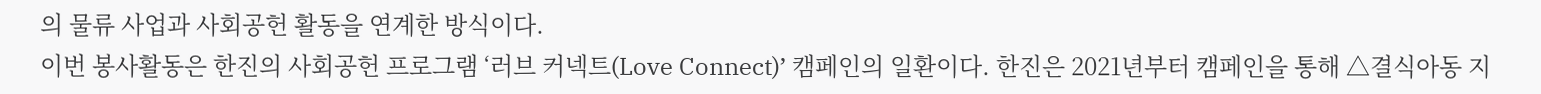의 물류 사업과 사회공헌 활동을 연계한 방식이다.
이번 봉사활동은 한진의 사회공헌 프로그램 ‘러브 커넥트(Love Connect)’ 캠페인의 일환이다. 한진은 2021년부터 캠페인을 통해 △결식아동 지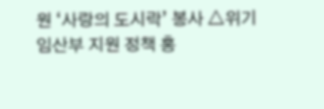원 ‘사랑의 도시락’ 봉사 △위기임산부 지원 정책 홍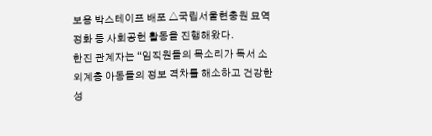보용 박스테이프 배포 △국립서울현충원 묘역 정화 등 사회공헌 활동을 진행해왔다.
한진 관계자는 “임직원들의 목소리가 독서 소외계층 아동들의 정보 격차를 해소하고 건강한 성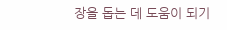장을 돕는 데 도움이 되기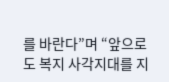를 바란다”며 “앞으로도 복지 사각지대를 지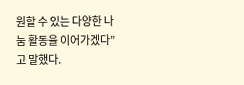원할 수 있는 다양한 나눔 활동을 이어가겠다”고 말했다.